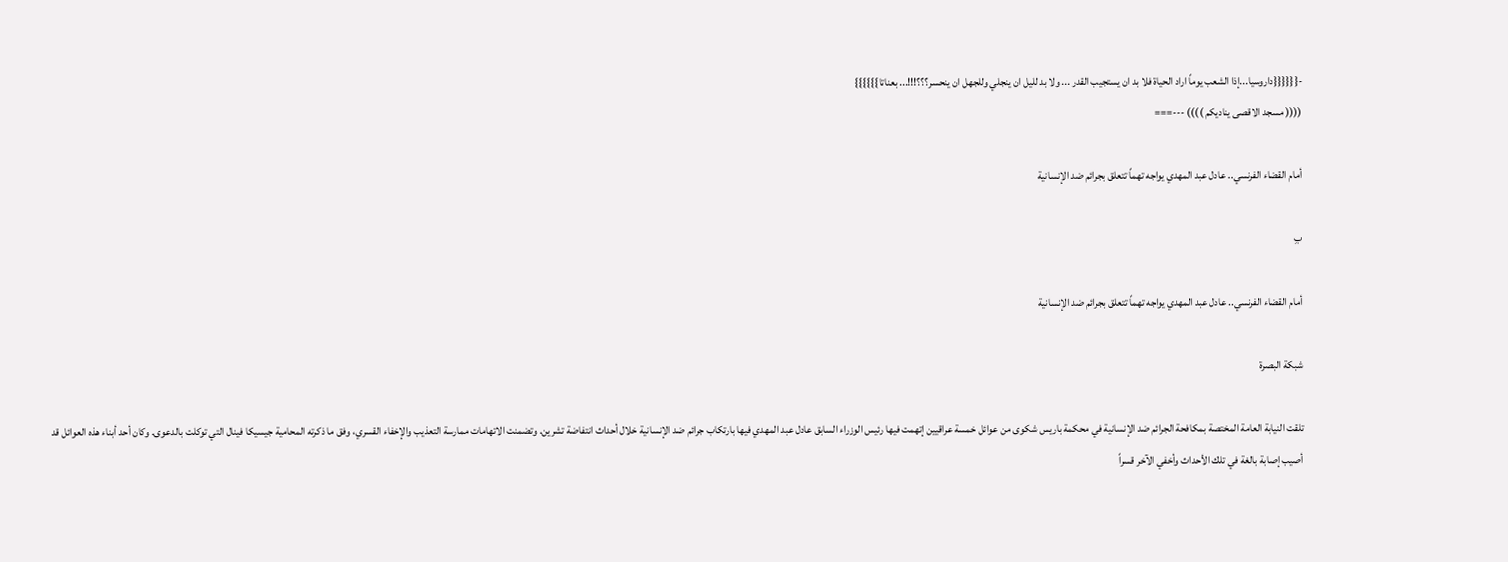-{{{{{{داروسيا...إذا الشعب يوماً اراد الحياة فلا بد ان يستجيب القدر ... ولا بد لليل ان ينجلي وللجهل ان ينحسر؟؟؟!!!... بعناتا}}}}}}
(((( مسجد الاقصى يناديكم )))) ---===

أمام القضاء الفرنسي.. عادل عبد المهدي يواجه تهماً تتعلق بجرائم ضد الإنسانية

بِ

أمام القضاء الفرنسي.. عادل عبد المهدي يواجه تهماً تتعلق بجرائم ضد الإنسانية

شبكة البصرة

تلقت النيابة العامة المختصة بمكافحة الجرائم ضد الإنسانية في محكمة باريس شكوى من عوائل خمسة عراقيين إتهمت فيها رئيس الوزراء السابق عادل عبد المهدي فيها بارتكاب جرائم ضد الإنسانية خلال أحداث انتفاضة تشرين. وتضمنت الاتهامات ممارسة التعذيب والإخفاء القسري، وفق ما ذكرته المحامية جيسيكا فينال التي توكلت بالدعوى. وكان أحد أبناء هذه العوائل قد أصيب إصابة بالغة في تلك الأحداث وأخفي الآخر قسراً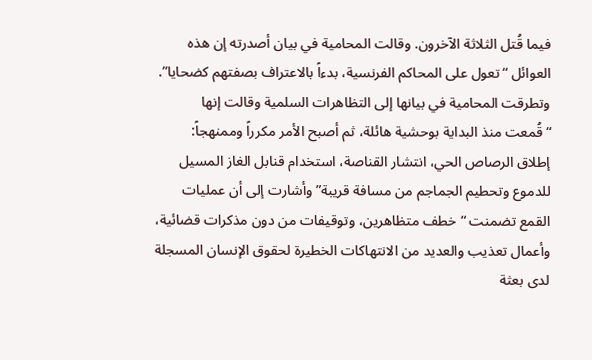فيما قُتل الثلاثة الآخرون. وقالت المحامية في بيان أصدرته إن هذه العوائل “تعول على المحاكم الفرنسية، بدءاً بالاعتراف بصفتهم كضحايا”. وتطرقت المحامية في بيانها إلى التظاهرات السلمية وقالت إنها “قُمعت منذ البداية بوحشية هائلة، ثم أصبح الأمر مكرراً وممنهجاً: إطلاق الرصاص الحي، انتشار القناصة، استخدام قنابل الغاز المسيل للدموع وتحطيم الجماجم من مسافة قريبة” وأشارت إلى أن عمليات القمع تضمنت “خطف متظاهرين، وتوقيفات من دون مذكرات قضائية، وأعمال تعذيب والعديد من الانتهاكات الخطيرة لحقوق الإنسان المسجلة لدى بعثة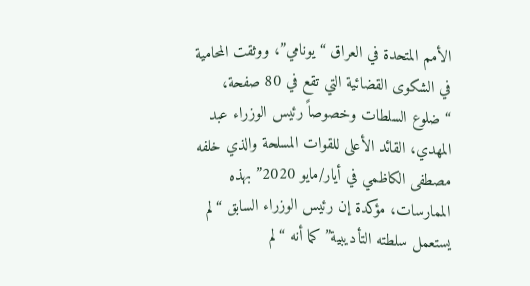الأمم المتحدة في العراق “يونامي”، ووثقت المحامية في الشكوى القضائية التي تقع في 80 صفحة، “ضلوع السلطات وخصوصاً رئيس الوزراء عبد المهدي، القائد الأعلى للقوات المسلحة والذي خلفه مصطفى الكاظمي في أيار/مايو 2020” بهذه الممارسات، مؤكدة إن رئيس الوزراء السابق “لم يستعمل سلطته التأديبية” كما أنه “لم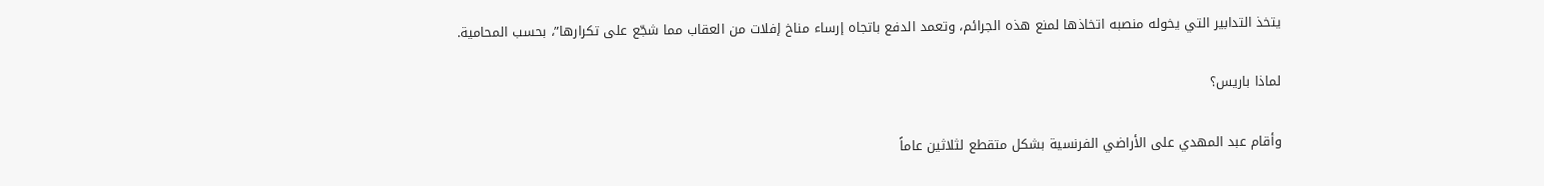يتخذ التدابير التي يخوله منصبه اتخاذها لمنع هذه الجرائم، وتعمد الدفع باتجاه إرساء مناخ إفلات من العقاب مما شجّع على تكرارها”، بحسب المحامية.

لماذا باريس؟

وأقام عبد المهدي على الأراضي الفرنسية بشكل متقطع لثلاثين عاماً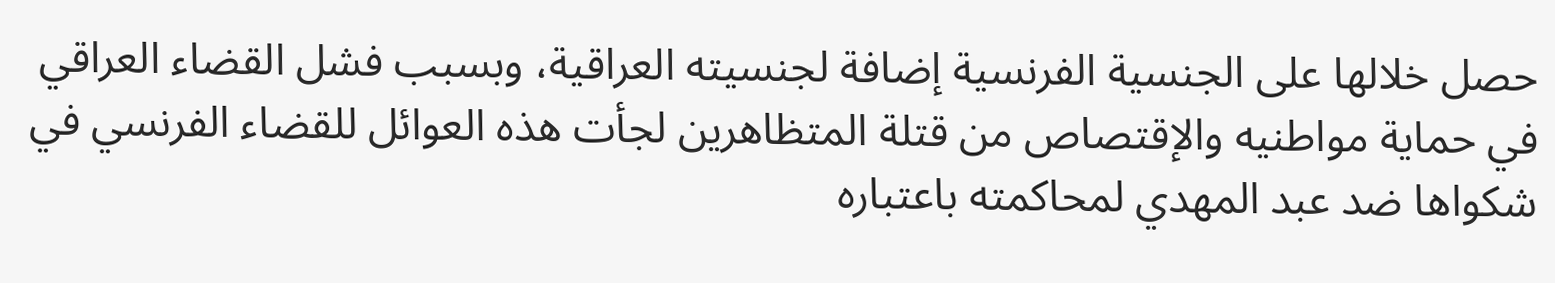حصل خلالها على الجنسية الفرنسية إضافة لجنسيته العراقية، وبسبب فشل القضاء العراقي في حماية مواطنيه والإقتصاص من قتلة المتظاهرين لجأت هذه العوائل للقضاء الفرنسي في شكواها ضد عبد المهدي لمحاكمته باعتباره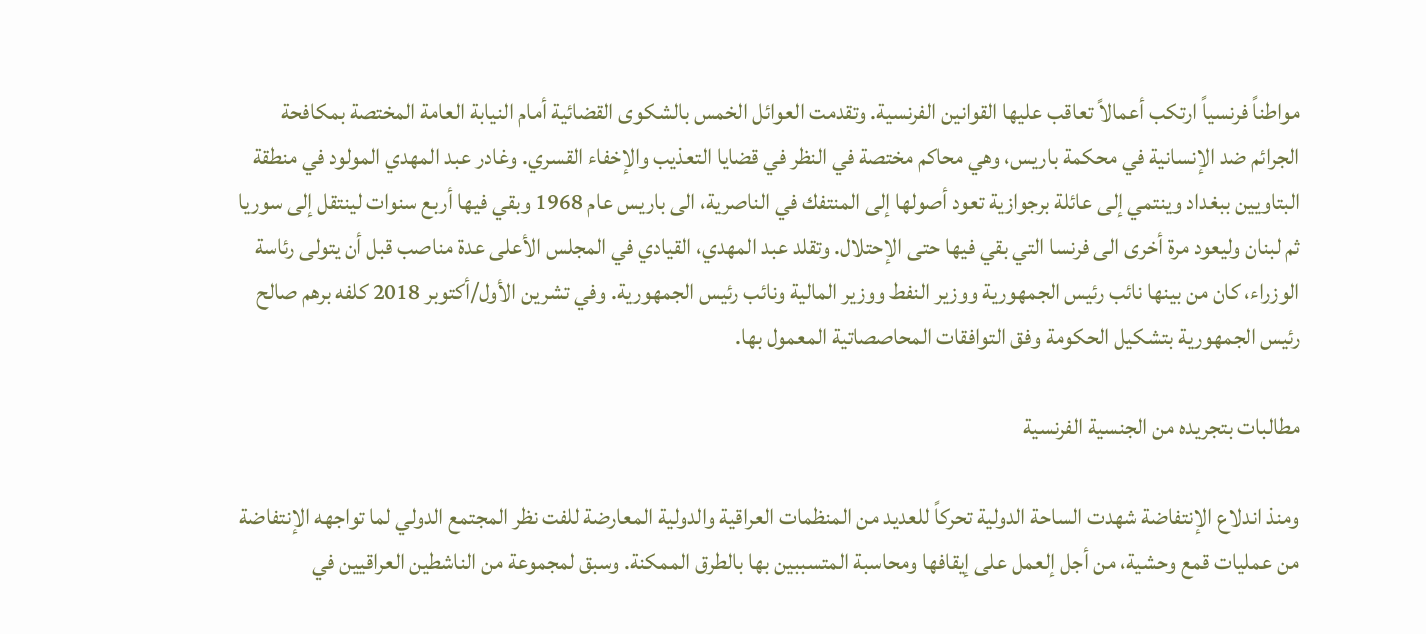مواطناً فرنسياً ارتكب أعمالاً تعاقب عليها القوانين الفرنسية. وتقدمت العوائل الخمس بالشكوى القضائية أمام النيابة العامة المختصة بمكافحة الجرائم ضد الإنسانية في محكمة باريس، وهي محاكم مختصة في النظر في قضايا التعذيب والإخفاء القسري. وغادر عبد المهدي المولود في منطقة البتاويين ببغداد وينتمي إلى عائلة برجوازية تعود أصولها إلى المنتفك في الناصرية، الى باريس عام 1968 وبقي فيها أربع سنوات لينتقل إلى سوريا ثم لبنان وليعود مرة أخرى الى فرنسا التي بقي فيها حتى الإحتلال. وتقلد عبد المهدي، القيادي في المجلس الأعلى عدة مناصب قبل أن يتولى رئاسة الوزراء، كان من بينها نائب رئيس الجمهورية ووزير النفط ووزير المالية ونائب رئيس الجمهورية. وفي تشرين الأول/أكتوبر 2018 كلفه برهم صالح رئيس الجمهورية بتشكيل الحكومة وفق التوافقات المحاصصاتية المعمول بها.

مطالبات بتجريده من الجنسية الفرنسية

ومنذ اندلاع الإنتفاضة شهدت الساحة الدولية تحركاً للعديد من المنظمات العراقية والدولية المعارضة للفت نظر المجتمع الدولي لما تواجهه الإنتفاضة من عمليات قمع وحشية، من أجل إلعمل على إيقافها ومحاسبة المتسببين بها بالطرق الممكنة. وسبق لمجموعة من الناشطين العراقيين في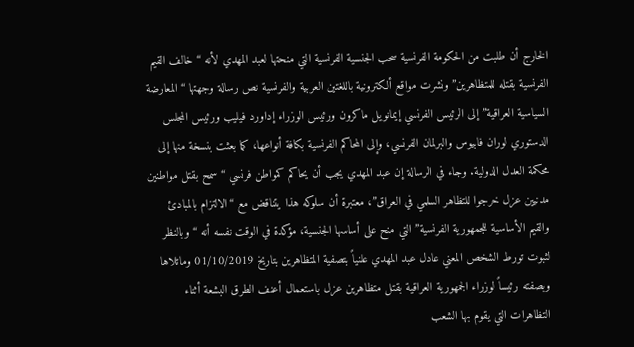الخارج أن طلبت من الحكومة الفرنسية سحب الجنسية الفرنسية التي منحتها لعبد المهدي لأنه “خالف القيم الفرنسية بقتله للمتظاهرين” ونشرت مواقع ألكترونية باللغتين العربية والفرنسية نص رسالة وجهتها “المعارضة السياسية العراقية” إلى الرئيس الفرنسي إيمانويل ماكرون ورئيس الوزراء إداورد فيليب ورئيس المجلس الدستوري لوران فابيوس والبرلمان الفرنسي، وإلى المحاكم الفرنسية بكافة أنواعها، كما بعثت بنسخة منها إلى محكمة العدل الدولية. وجاء في الرسالة إن عبد المهدي يجب أن يحاكم كمواطن فرنسي “سمح بقتل مواطنين مدنيين عزل خرجوا للتظاهر السلمي في العراق”، معتبرة أن سلوكه هذا يتناقض مع “الالتزام بالمبادئ والقيم الأساسية للجمهورية الفرنسية” التي منح على أساسها الجنسية، مؤكدة في الوقت نفسه أنه “وبالنظر لثبوت تورط الشخص المعني عادل عبد المهدي علنياً بتصفية المتظاهرين بتاريخ 01/10/2019 وماتلاها وبصفته رئیساً لوزراء الجمهورية العراقية بقتل متظاهرين عزل باستعمال أعنف الطرق البشعة أثناء التظاهرات التي يقوم بها الشعب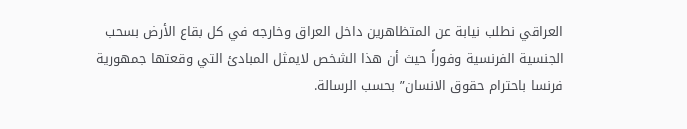العراقي نطلب نيابة عن المتظاهرين داخل العراق وخارجه في كل بقاع الأرض بسحب الجنسية الفرنسية وفوراً حيث أن هذا الشخص لايمثل المبادئ التي وقعتها جمهورية فرنسا باحترام حقوق الانسان” بحسب الرسالة.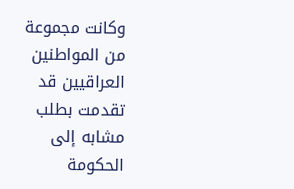وكانت مجموعة من المواطنين العراقيين قد تقدمت بطلب مشابه إلى الحكومة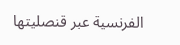الفرنسية عبر قنصليتها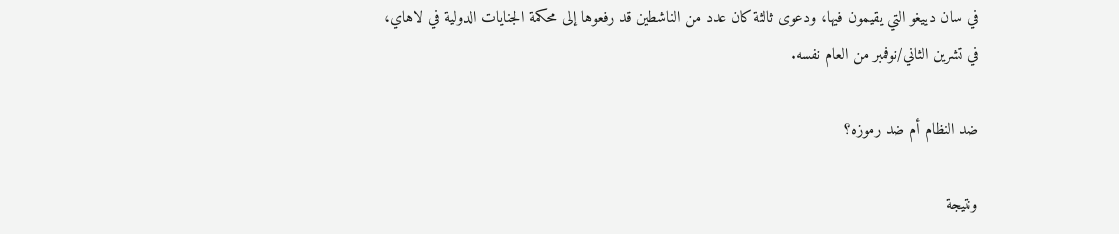في سان دييغو التي يقيمون فيها، ودعوى ثالثة كان عدد من الناشطين قد رفعوها إلى محكمة الجنايات الدولية في لاهاي، في تشرين الثاني/نوفمبر من العام نفسه.

ضد النظام أم ضد رموزه؟

ونتيجة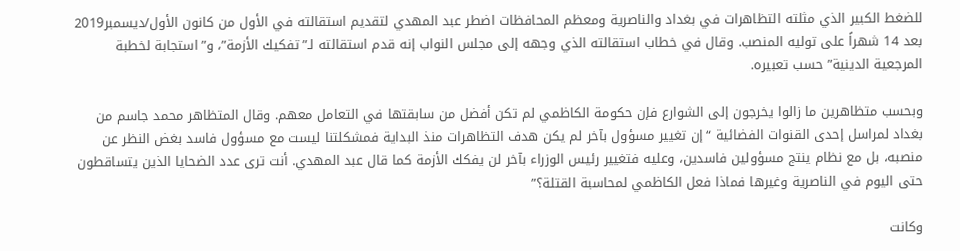للضغط الكبير الذي مثلته التظاهرات في بغداد والناصرية ومعظم المحافظات اضطر عبد المهدي لتقديم استقالته في الأول من كانون الأول/ديسمبر2019 بعد 14 شهراً على توليه المنصب. وقال في خطاب استقالته الذي وجهه إلى مجلس النواب إنه قدم استقالته لـ”تفكيك الأزمة”، و”استجابة لخطبة المرجعية الدينية” حسب تعبيره.

وبحسب متظاهرين ما زالوا يخرجون إلى الشوارع فإن حكومة الكاظمي لم تكن أفضل من سابقتها في التعامل معهم. وقال المتظاهر محمد جاسم من بغداد لمراسل إحدى القنوات الفضائية “إن تغيير مسؤول بآخر لم يكن هدف التظاهرات منذ البداية فمشكلتنا ليست مع مسؤول فاسد بغض النظر عن منصبه، بل مع نظام ينتج مسؤولين فاسدين، وعليه فتغيير رئيس الوزراء بآخر لن يفكك الأزمة كما قال عبد المهدي. أنت ترى عدد الضحايا الذين يتساقطون حتى اليوم في الناصرية وغيرها فماذا فعل الكاظمي لمحاسبة القتلة؟”

وكانت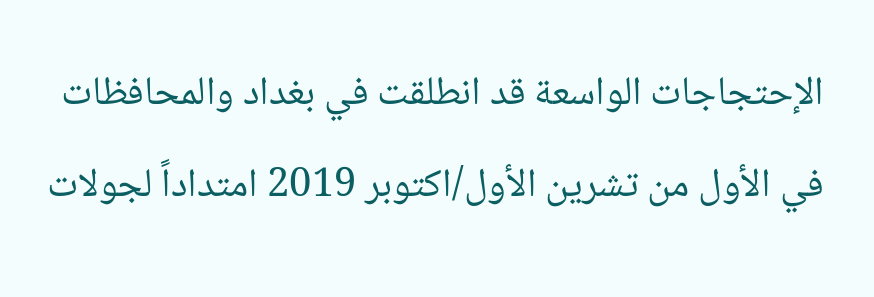الإحتجاجات الواسعة قد انطلقت في بغداد والمحافظات في الأول من تشرين الأول/اكتوبر 2019 امتداداً لجولات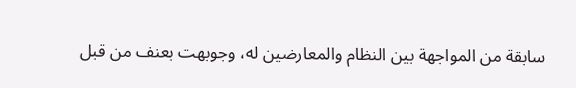سابقة من المواجهة بين النظام والمعارضين له، وجوبهت بعنف من قبل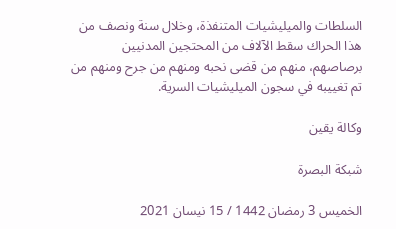السلطات والميليشيات المتنفذة، وخلال سنة ونصف من هذا الحراك سقط الآلاف من المحتجين المدنيين برصاصهم، منهم من قضى نحبه ومنهم من جرح ومنهم من تم تغييبه في سجون الميليشيات السرية.

وكالة يقين

شبكة البصرة

الخميس 3 رمضان 1442 / 15 نيسان 2021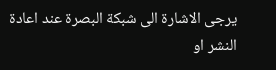يرجى الاشارة الى شبكة البصرة عند اعادة النشر او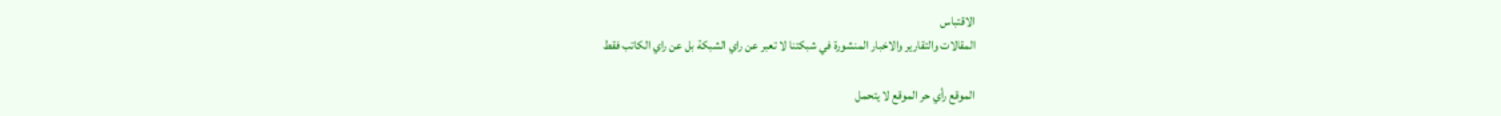الاقتباس
المقالات والتقارير والاخبار المنشورة في شبكتنا لا تعبر عن راي الشبكة بل عن راي الكاتب فقط

الموقع رأي حر الموقع لا يتحمل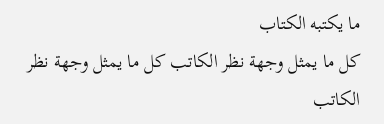ما يكتبه الكتاب
كل ما يمثل وجهة نظر الكاتب كل ما يمثل وجهة نظر الكاتب